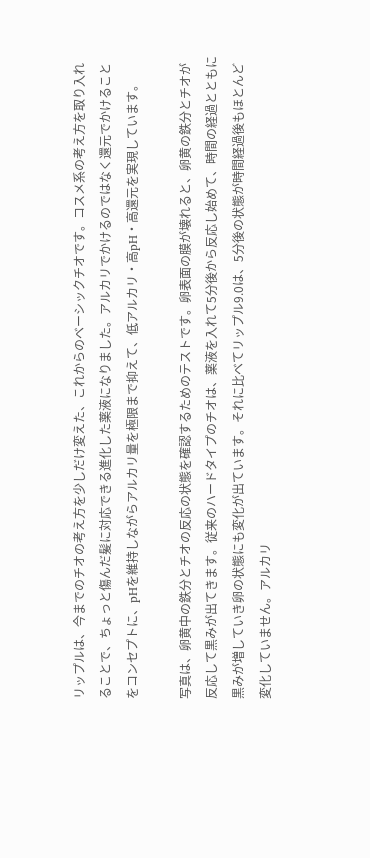リップルは、今までのチオの考え方を少しだけ変えた、これからのベーシックチオです。コスメ系の考え方を取り入れることで、ちょっと傷んだ髪に対応できる進化した薬液になりました。アルカリでかけるのではなく還元でかけることをコンセプトに、pHを維持しながらアルカリ量を極限まで抑えて、低アルカリ・高pH・高還元を実現しています。

写真は、卵黄中の鉄分とチオの反応の状態を確認するためのテストです。卵表面の膜が壊れると、卵黄の鉄分とチオが反応して黒みが出てきます。従来のハードタイプのチオは、薬液を入れて5分後から反応し始めて、時間の経過とともに黒みが増していき卵の状態にも変化が出ています。それに比ベてリップル9.0は、5分後の状態が時間経過後もほとんど変化していません。アルカリ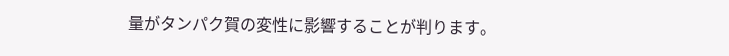量がタンパク賀の変性に影響することが判ります。